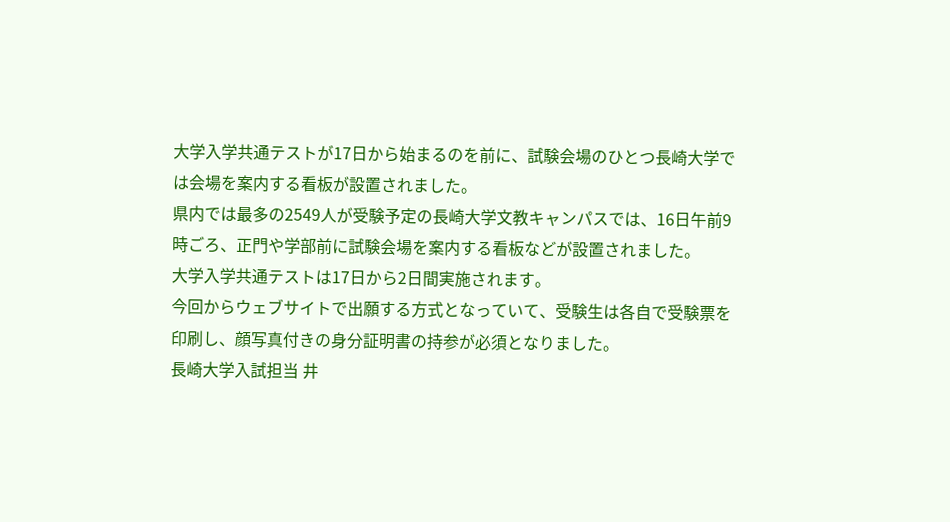大学入学共通テストが17日から始まるのを前に、試験会場のひとつ長崎大学では会場を案内する看板が設置されました。
県内では最多の2549人が受験予定の長崎大学文教キャンパスでは、16日午前9時ごろ、正門や学部前に試験会場を案内する看板などが設置されました。
大学入学共通テストは17日から2日間実施されます。
今回からウェブサイトで出願する方式となっていて、受験生は各自で受験票を印刷し、顔写真付きの身分証明書の持参が必須となりました。
長崎大学入試担当 井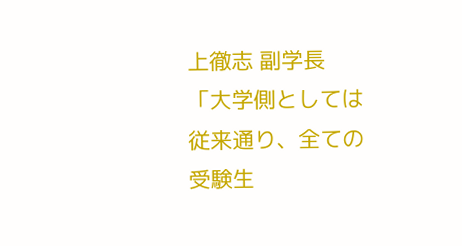上徹志 副学長
「大学側としては従来通り、全ての受験生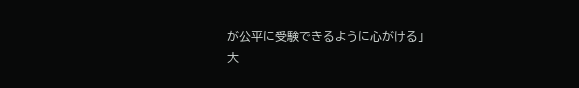が公平に受験できるように心がける」
大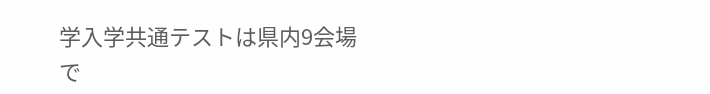学入学共通テストは県内9会場で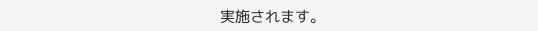実施されます。